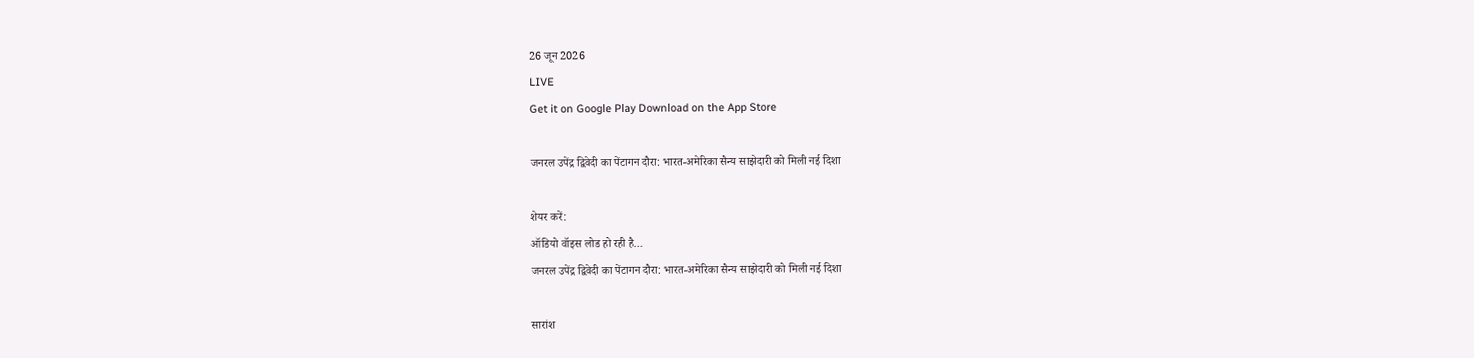26 जून 2026
LIVE
Get it on Google Play Download on the App Store

जनरल उपेंद्र द्विवेदी का पेंटागन दौरा: भारत-अमेरिका सैन्य साझेदारी को मिली नई दिशा

शेयर करें:
ऑडियो वॉइस लोड हो रही है…
जनरल उपेंद्र द्विवेदी का पेंटागन दौरा: भारत-अमेरिका सैन्य साझेदारी को मिली नई दिशा

सारांश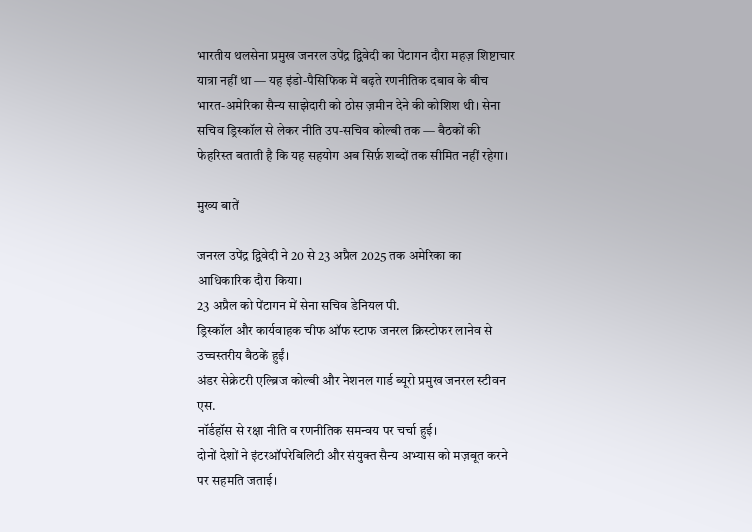भारतीय थलसेना प्रमुख जनरल उपेंद्र द्विवेदी का पेंटागन दौरा महज़ शिष्टाचार यात्रा नहीं था — यह इंडो-पैसिफिक में बढ़ते रणनीतिक दबाव के बीच भारत-अमेरिका सैन्य साझेदारी को ठोस ज़मीन देने की कोशिश थी। सेना सचिव ड्रिस्कॉल से लेकर नीति उप-सचिव कोल्बी तक — बैठकों की फेहरिस्त बताती है कि यह सहयोग अब सिर्फ़ शब्दों तक सीमित नहीं रहेगा।

मुख्य बातें

जनरल उपेंद्र द्विवेदी ने 20 से 23 अप्रैल 2025 तक अमेरिका का आधिकारिक दौरा किया।
23 अप्रैल को पेंटागन में सेना सचिव डेनियल पी.
ड्रिस्कॉल और कार्यवाहक चीफ ऑफ स्टाफ जनरल क्रिस्टोफर लानेव से उच्चस्तरीय बैठकें हुईं।
अंडर सेक्रेटरी एल्ब्रिज कोल्बी और नेशनल गार्ड ब्यूरो प्रमुख जनरल स्टीवन एस.
नॉर्डहॉस से रक्षा नीति व रणनीतिक समन्वय पर चर्चा हुई।
दोनों देशों ने इंटरऑपरेबिलिटी और संयुक्त सैन्य अभ्यास को मज़बूत करने पर सहमति जताई।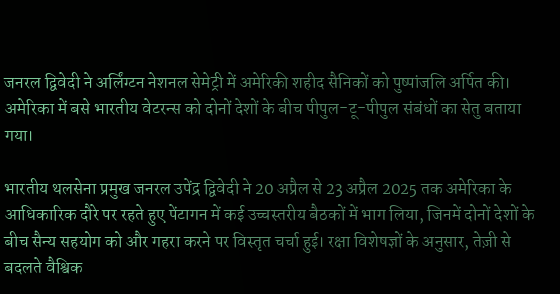जनरल द्विवेदी ने अर्लिंग्टन नेशनल सेमेट्री में अमेरिकी शहीद सैनिकों को पुष्पांजलि अर्पित की।
अमेरिका में बसे भारतीय वेटरन्स को दोनों देशों के बीच पीपुल-टू-पीपुल संबंधों का सेतु बताया गया।

भारतीय थलसेना प्रमुख जनरल उपेंद्र द्विवेदी ने 20 अप्रैल से 23 अप्रैल 2025 तक अमेरिका के आधिकारिक दौरे पर रहते हुए पेंटागन में कई उच्चस्तरीय बैठकों में भाग लिया, जिनमें दोनों देशों के बीच सैन्य सहयोग को और गहरा करने पर विस्तृत चर्चा हुई। रक्षा विशेषज्ञों के अनुसार, तेज़ी से बदलते वैश्विक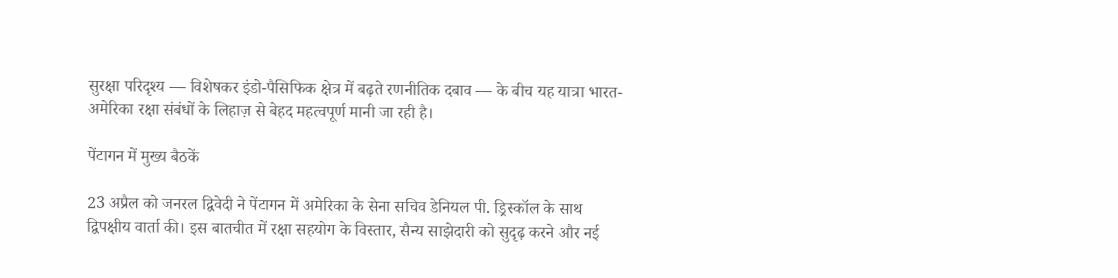सुरक्षा परिदृश्य — विशेषकर इंडो-पैसिफिक क्षेत्र में बढ़ते रणनीतिक दबाव — के बीच यह यात्रा भारत-अमेरिका रक्षा संबंधों के लिहाज़ से बेहद महत्वपूर्ण मानी जा रही है।

पेंटागन में मुख्य बैठकें

23 अप्रैल को जनरल द्विवेदी ने पेंटागन में अमेरिका के सेना सचिव डेनियल पी. ड्रिस्कॉल के साथ द्विपक्षीय वार्ता की। इस बातचीत में रक्षा सहयोग के विस्तार, सैन्य साझेदारी को सुदृढ़ करने और नई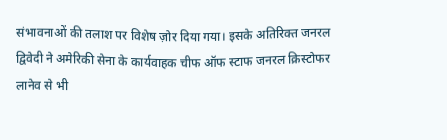संभावनाओं की तलाश पर विशेष ज़ोर दिया गया। इसके अतिरिक्त जनरल द्विवेदी ने अमेरिकी सेना के कार्यवाहक चीफ ऑफ स्टाफ जनरल क्रिस्टोफर लानेव से भी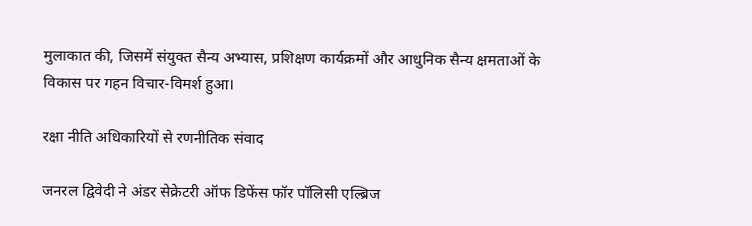मुलाकात की, जिसमें संयुक्त सैन्य अभ्यास, प्रशिक्षण कार्यक्रमों और आधुनिक सैन्य क्षमताओं के विकास पर गहन विचार-विमर्श हुआ।

रक्षा नीति अधिकारियों से रणनीतिक संवाद

जनरल द्विवेदी ने अंडर सेक्रेटरी ऑफ डिफेंस फॉर पॉलिसी एल्ब्रिज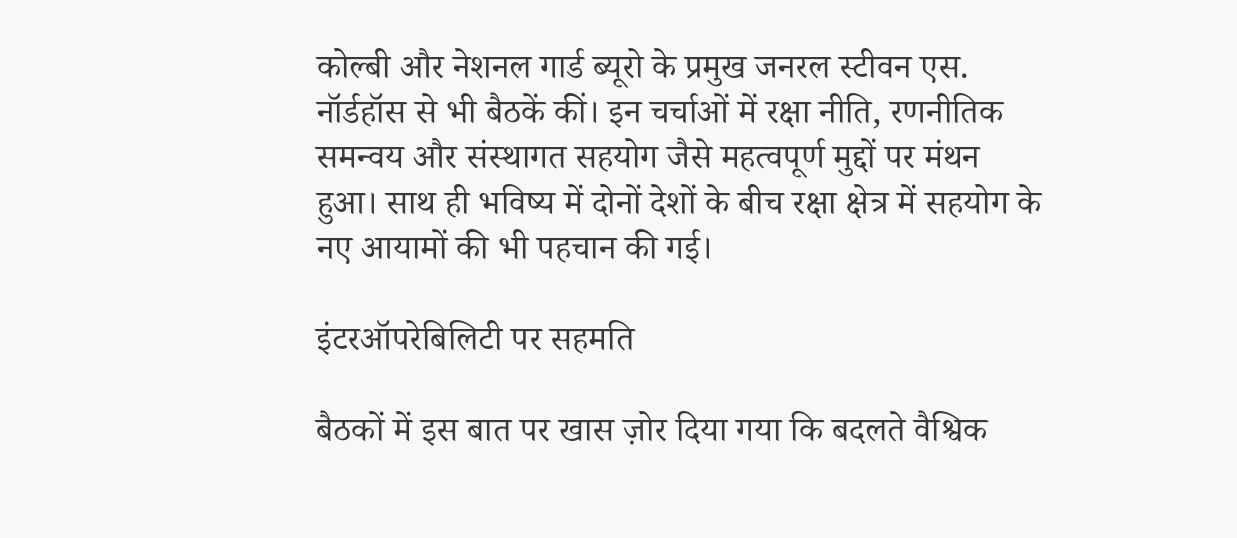कोल्बी और नेशनल गार्ड ब्यूरो के प्रमुख जनरल स्टीवन एस. नॉर्डहॉस से भी बैठकें कीं। इन चर्चाओं में रक्षा नीति, रणनीतिक समन्वय और संस्थागत सहयोग जैसे महत्वपूर्ण मुद्दों पर मंथन हुआ। साथ ही भविष्य में दोनों देशों के बीच रक्षा क्षेत्र में सहयोग के नए आयामों की भी पहचान की गई।

इंटरऑपरेबिलिटी पर सहमति

बैठकों में इस बात पर खास ज़ोर दिया गया कि बदलते वैश्विक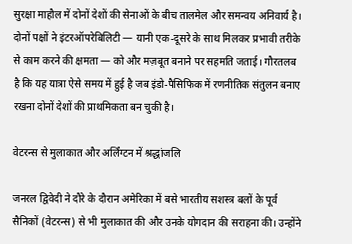सुरक्षा माहौल में दोनों देशों की सेनाओं के बीच तालमेल और समन्वय अनिवार्य है। दोनों पक्षों ने इंटरऑपरेबिलिटी — यानी एक-दूसरे के साथ मिलकर प्रभावी तरीके से काम करने की क्षमता — को और मज़बूत बनाने पर सहमति जताई। गौरतलब है कि यह यात्रा ऐसे समय में हुई है जब इंडो-पैसिफिक में रणनीतिक संतुलन बनाए रखना दोनों देशों की प्राथमिकता बन चुकी है।

वेटरन्स से मुलाकात और अर्लिंग्टन में श्रद्धांजलि

जनरल द्विवेदी ने दौरे के दौरान अमेरिका में बसे भारतीय सशस्त्र बलों के पूर्व सैनिकों (वेटरन्स) से भी मुलाकात की और उनके योगदान की सराहना की। उन्होंने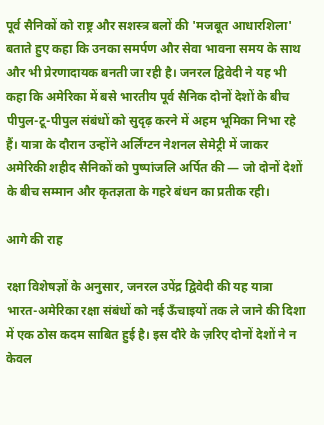पूर्व सैनिकों को राष्ट्र और सशस्त्र बलों की 'मजबूत आधारशिला' बताते हुए कहा कि उनका समर्पण और सेवा भावना समय के साथ और भी प्रेरणादायक बनती जा रही है। जनरल द्विवेदी ने यह भी कहा कि अमेरिका में बसे भारतीय पूर्व सैनिक दोनों देशों के बीच पीपुल-टू-पीपुल संबंधों को सुदृढ़ करने में अहम भूमिका निभा रहे हैं। यात्रा के दौरान उन्होंने अर्लिंग्टन नेशनल सेमेट्री में जाकर अमेरिकी शहीद सैनिकों को पुष्पांजलि अर्पित की — जो दोनों देशों के बीच सम्मान और कृतज्ञता के गहरे बंधन का प्रतीक रही।

आगे की राह

रक्षा विशेषज्ञों के अनुसार, जनरल उपेंद्र द्विवेदी की यह यात्रा भारत-अमेरिका रक्षा संबंधों को नई ऊँचाइयों तक ले जाने की दिशा में एक ठोस कदम साबित हुई है। इस दौरे के ज़रिए दोनों देशों ने न केवल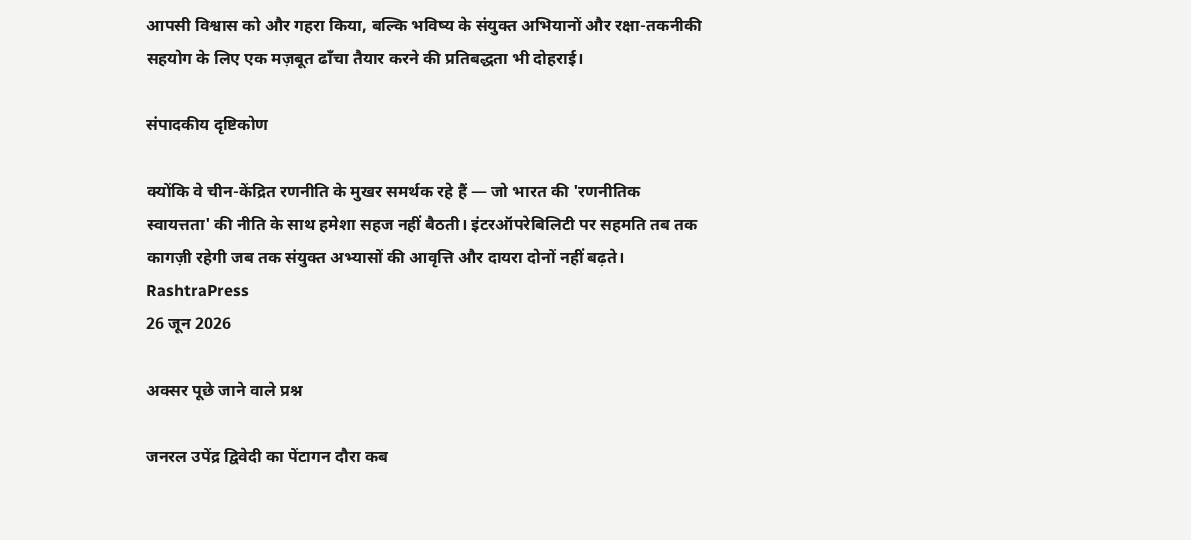आपसी विश्वास को और गहरा किया, बल्कि भविष्य के संयुक्त अभियानों और रक्षा-तकनीकी सहयोग के लिए एक मज़बूत ढाँचा तैयार करने की प्रतिबद्धता भी दोहराई।

संपादकीय दृष्टिकोण

क्योंकि वे चीन-केंद्रित रणनीति के मुखर समर्थक रहे हैं — जो भारत की 'रणनीतिक स्वायत्तता' की नीति के साथ हमेशा सहज नहीं बैठती। इंटरऑपरेबिलिटी पर सहमति तब तक कागज़ी रहेगी जब तक संयुक्त अभ्यासों की आवृत्ति और दायरा दोनों नहीं बढ़ते।
RashtraPress
26 जून 2026

अक्सर पूछे जाने वाले प्रश्न

जनरल उपेंद्र द्विवेदी का पेंटागन दौरा कब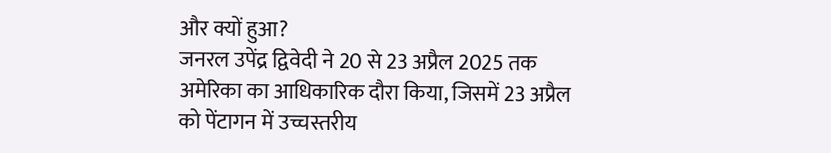और क्यों हुआ?
जनरल उपेंद्र द्विवेदी ने 20 से 23 अप्रैल 2025 तक अमेरिका का आधिकारिक दौरा किया, जिसमें 23 अप्रैल को पेंटागन में उच्चस्तरीय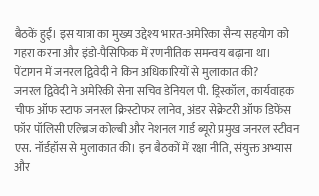बैठकें हुईं। इस यात्रा का मुख्य उद्देश्य भारत-अमेरिका सैन्य सहयोग को गहरा करना और इंडो-पैसिफिक में रणनीतिक समन्वय बढ़ाना था।
पेंटागन में जनरल द्विवेदी ने किन अधिकारियों से मुलाकात की?
जनरल द्विवेदी ने अमेरिकी सेना सचिव डेनियल पी. ड्रिस्कॉल, कार्यवाहक चीफ ऑफ स्टाफ जनरल क्रिस्टोफर लानेव, अंडर सेक्रेटरी ऑफ डिफेंस फॉर पॉलिसी एल्ब्रिज कोल्बी और नेशनल गार्ड ब्यूरो प्रमुख जनरल स्टीवन एस. नॉर्डहॉस से मुलाकात की। इन बैठकों में रक्षा नीति, संयुक्त अभ्यास और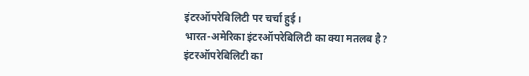इंटरऑपरेबिलिटी पर चर्चा हुई।
भारत-अमेरिका इंटरऑपरेबिलिटी का क्या मतलब है?
इंटरऑपरेबिलिटी का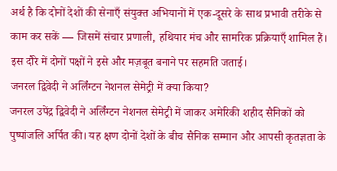अर्थ है कि दोनों देशों की सेनाएँ संयुक्त अभियानों में एक-दूसरे के साथ प्रभावी तरीके से काम कर सकें — जिसमें संचार प्रणाली, हथियार मंच और सामरिक प्रक्रियाएँ शामिल हैं। इस दौरे में दोनों पक्षों ने इसे और मज़बूत बनाने पर सहमति जताई।
जनरल द्विवेदी ने अर्लिंग्टन नेशनल सेमेट्री में क्या किया?
जनरल उपेंद्र द्विवेदी ने अर्लिंग्टन नेशनल सेमेट्री में जाकर अमेरिकी शहीद सैनिकों को पुष्पांजलि अर्पित की। यह क्षण दोनों देशों के बीच सैनिक सम्मान और आपसी कृतज्ञता के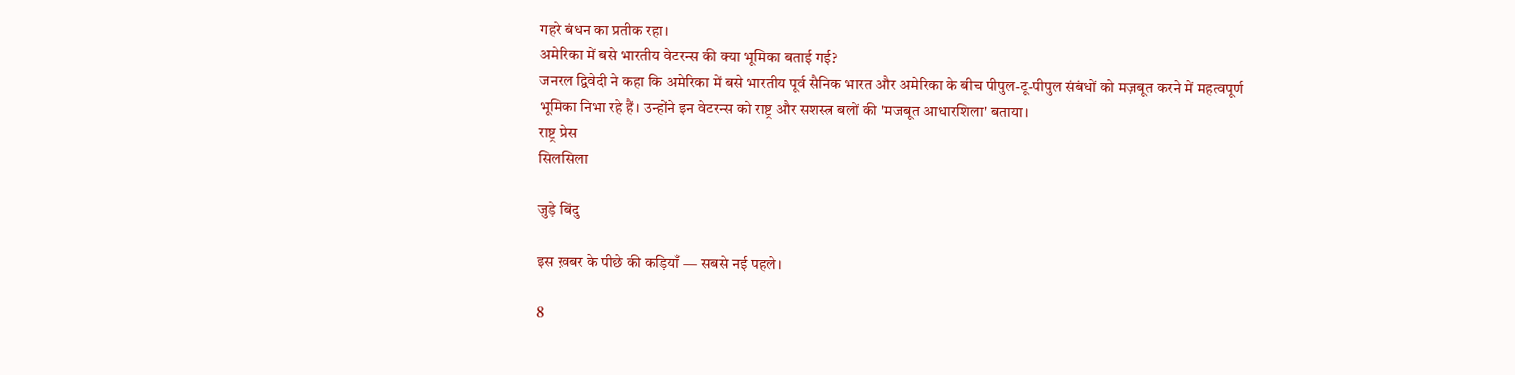गहरे बंधन का प्रतीक रहा।
अमेरिका में बसे भारतीय वेटरन्स की क्या भूमिका बताई गई?
जनरल द्विवेदी ने कहा कि अमेरिका में बसे भारतीय पूर्व सैनिक भारत और अमेरिका के बीच पीपुल-टू-पीपुल संबंधों को मज़बूत करने में महत्वपूर्ण भूमिका निभा रहे हैं। उन्होंने इन वेटरन्स को राष्ट्र और सशस्त्र बलों की 'मजबूत आधारशिला' बताया।
राष्ट्र प्रेस
सिलसिला

जुड़े बिंदु

इस ख़बर के पीछे की कड़ियाँ — सबसे नई पहले।

8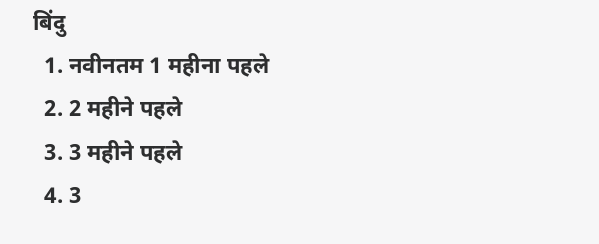बिंदु
  1. नवीनतम 1 महीना पहले
  2. 2 महीने पहले
  3. 3 महीने पहले
  4. 3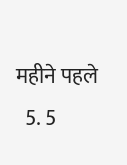महीने पहले
  5. 5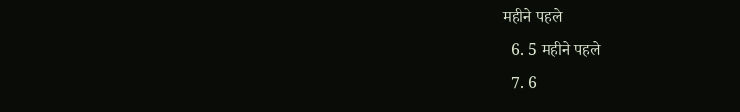महीने पहले
  6. 5 महीने पहले
  7. 6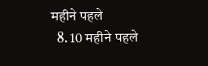महीने पहले
  8. 10 महीने पहले